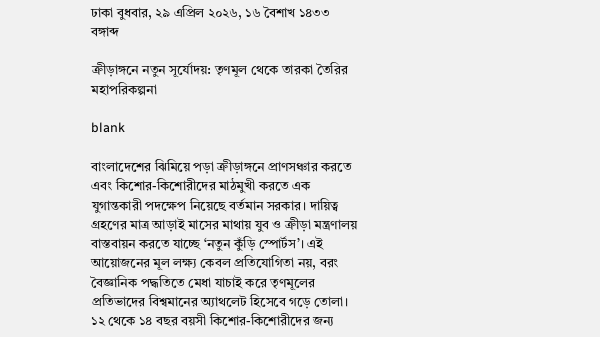ঢাকা বুধবার, ২৯ এপ্রিল ২০২৬, ১৬ বৈশাখ ১৪৩৩ বঙ্গাব্দ

ক্রীড়াঙ্গনে নতুন সূর্যোদয়: তৃণমূল থেকে তারকা তৈরির মহাপরিকল্পনা

blank

বাংলাদেশের ঝিমিয়ে পড়া ক্রীড়াঙ্গনে প্রাণসঞ্চার করতে এবং কিশোর-কিশোরীদের মাঠমুখী করতে এক যুগান্তকারী পদক্ষেপ নিয়েছে বর্তমান সরকার। দায়িত্ব গ্রহণের মাত্র আড়াই মাসের মাথায় যুব ও ক্রীড়া মন্ত্রণালয় বাস্তবায়ন করতে যাচ্ছে ‘নতুন কুঁড়ি স্পোর্টস’। এই আয়োজনের মূল লক্ষ্য কেবল প্রতিযোগিতা নয়, বরং বৈজ্ঞানিক পদ্ধতিতে মেধা যাচাই করে তৃণমূলের প্রতিভাদের বিশ্বমানের অ্যাথলেট হিসেবে গড়ে তোলা।
১২ থেকে ১৪ বছর বয়সী কিশোর-কিশোরীদের জন্য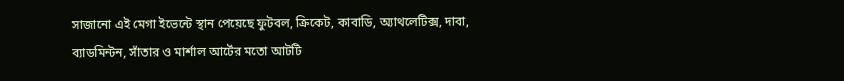সাজানো এই মেগা ইভেন্টে স্থান পেয়েছে ফুটবল, ক্রিকেট, কাবাডি, অ্যাথলেটিক্স, দাবা, ব্যাডমিন্টন, সাঁতার ও মার্শাল আর্টের মতো আটটি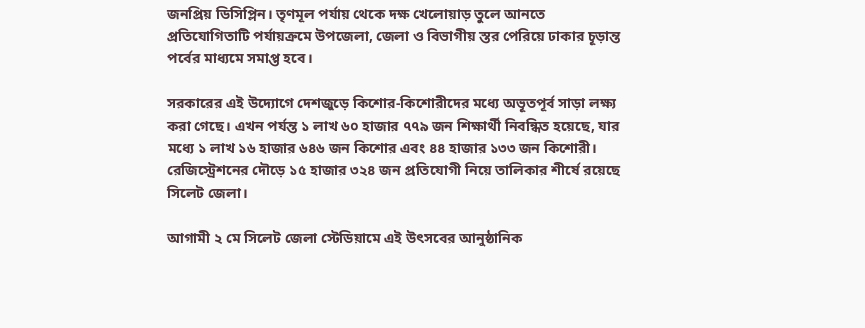জনপ্রিয় ডিসিপ্লিন। তৃণমূল পর্যায় থেকে দক্ষ খেলোয়াড় তুলে আনতে প্রতিযোগিতাটি পর্যায়ক্রমে উপজেলা, জেলা ও বিভাগীয় স্তর পেরিয়ে ঢাকার চূড়ান্ত পর্বের মাধ্যমে সমাপ্ত হবে।

সরকারের এই উদ্যোগে দেশজুড়ে কিশোর-কিশোরীদের মধ্যে অভূতপূর্ব সাড়া লক্ষ্য করা গেছে। এখন পর্যন্ত ১ লাখ ৬০ হাজার ৭৭৯ জন শিক্ষার্থী নিবন্ধিত হয়েছে, যার মধ্যে ১ লাখ ১৬ হাজার ৬৪৬ জন কিশোর এবং ৪৪ হাজার ১৩৩ জন কিশোরী। রেজিস্ট্রেশনের দৌড়ে ১৫ হাজার ৩২৪ জন প্রতিযোগী নিয়ে তালিকার শীর্ষে রয়েছে সিলেট জেলা।

আগামী ২ মে সিলেট জেলা স্টেডিয়ামে এই উৎসবের আনুষ্ঠানিক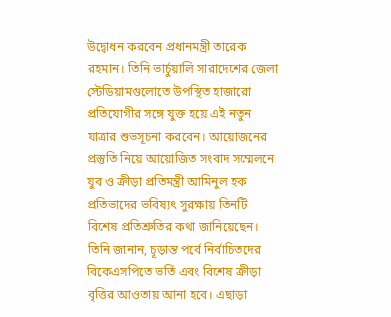উদ্বোধন করবেন প্রধানমন্ত্রী তারেক রহমান। তিনি ভার্চুয়ালি সারাদেশের জেলা স্টেডিয়ামগুলোতে উপস্থিত হাজারো প্রতিযোগীর সঙ্গে যুক্ত হয়ে এই নতুন যাত্রার শুভসূচনা করবেন। আয়োজনের প্রস্তুতি নিয়ে আয়োজিত সংবাদ সম্মেলনে যুব ও ক্রীড়া প্রতিমন্ত্রী আমিনুল হক প্রতিভাদের ভবিষ্যৎ সুরক্ষায় তিনটি বিশেষ প্রতিশ্রুতির কথা জানিয়েছেন। তিনি জানান, চূড়ান্ত পর্বে নির্বাচিতদের বিকেএসপিতে ভর্তি এবং বিশেষ ক্রীড়া বৃত্তির আওতায় আনা হবে। এছাড়া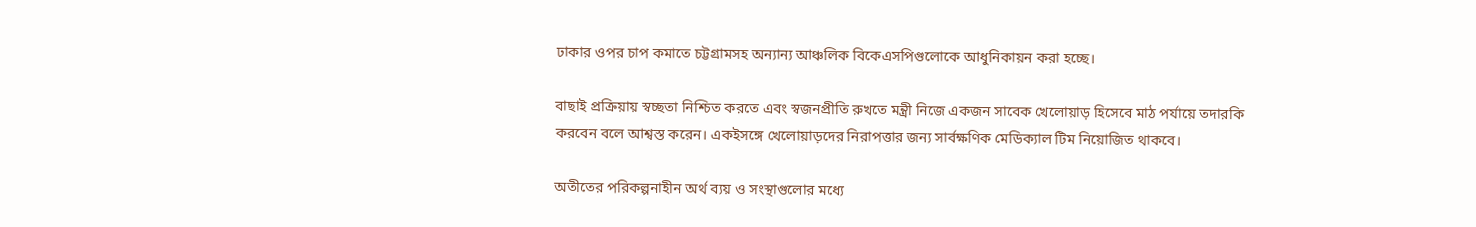ঢাকার ওপর চাপ কমাতে চট্টগ্রামসহ অন্যান্য আঞ্চলিক বিকেএসপিগুলোকে আধুনিকায়ন করা হচ্ছে।

বাছাই প্রক্রিয়ায় স্বচ্ছতা নিশ্চিত করতে এবং স্বজনপ্রীতি রুখতে মন্ত্রী নিজে একজন সাবেক খেলোয়াড় হিসেবে মাঠ পর্যায়ে তদারকি করবেন বলে আশ্বস্ত করেন। একইসঙ্গে খেলোয়াড়দের নিরাপত্তার জন্য সার্বক্ষণিক মেডিক্যাল টিম নিয়োজিত থাকবে।

অতীতের পরিকল্পনাহীন অর্থ ব্যয় ও সংস্থাগুলোর মধ্যে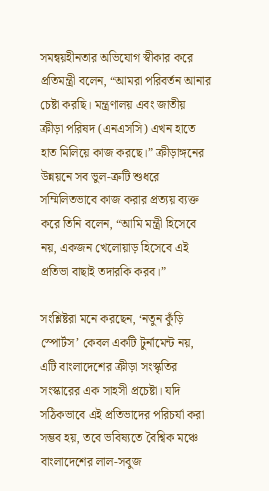সমন্বয়হীনতার অভিযোগ স্বীকার করে প্রতিমন্ত্রী বলেন, “আমরা পরিবর্তন আনার চেষ্টা করছি। মন্ত্রণালয় এবং জাতীয় ক্রীড়া পরিষদ (এনএসসি) এখন হাতে হাত মিলিয়ে কাজ করছে।” ক্রীড়াঙ্গনের উন্নয়নে সব ভুল-ত্রুটি শুধরে সম্মিলিতভাবে কাজ করার প্রত্যয় ব্যক্ত করে তিনি বলেন, “আমি মন্ত্রী হিসেবে নয়, একজন খেলোয়াড় হিসেবে এই প্রতিভা বাছাই তদারকি করব।”

সংশ্লিষ্টরা মনে করছেন, ‘নতুন কুঁড়ি স্পোর্টস’ কেবল একটি টুর্নামেন্ট নয়, এটি বাংলাদেশের ক্রীড়া সংস্কৃতির সংস্কারের এক সাহসী প্রচেষ্টা। যদি সঠিকভাবে এই প্রতিভাদের পরিচর্যা করা সম্ভব হয়, তবে ভবিষ্যতে বৈশ্বিক মঞ্চে বাংলাদেশের লাল-সবুজ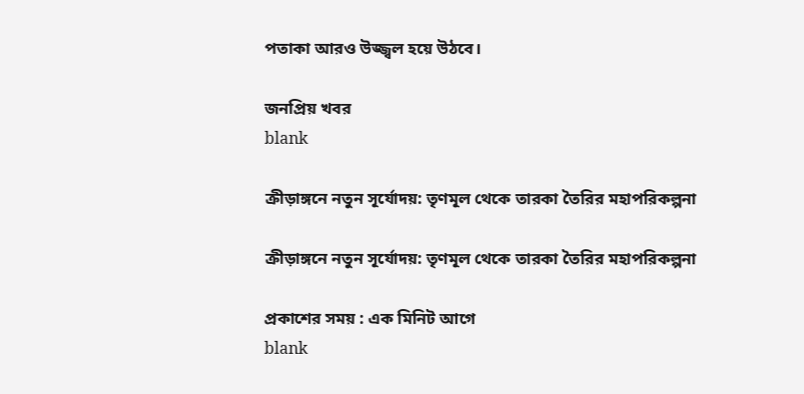পতাকা আরও উজ্জ্বল হয়ে উঠবে।

জনপ্রিয় খবর
blank

ক্রীড়াঙ্গনে নতুন সূর্যোদয়: তৃণমূল থেকে তারকা তৈরির মহাপরিকল্পনা

ক্রীড়াঙ্গনে নতুন সূর্যোদয়: তৃণমূল থেকে তারকা তৈরির মহাপরিকল্পনা

প্রকাশের সময় : এক মিনিট আগে
blank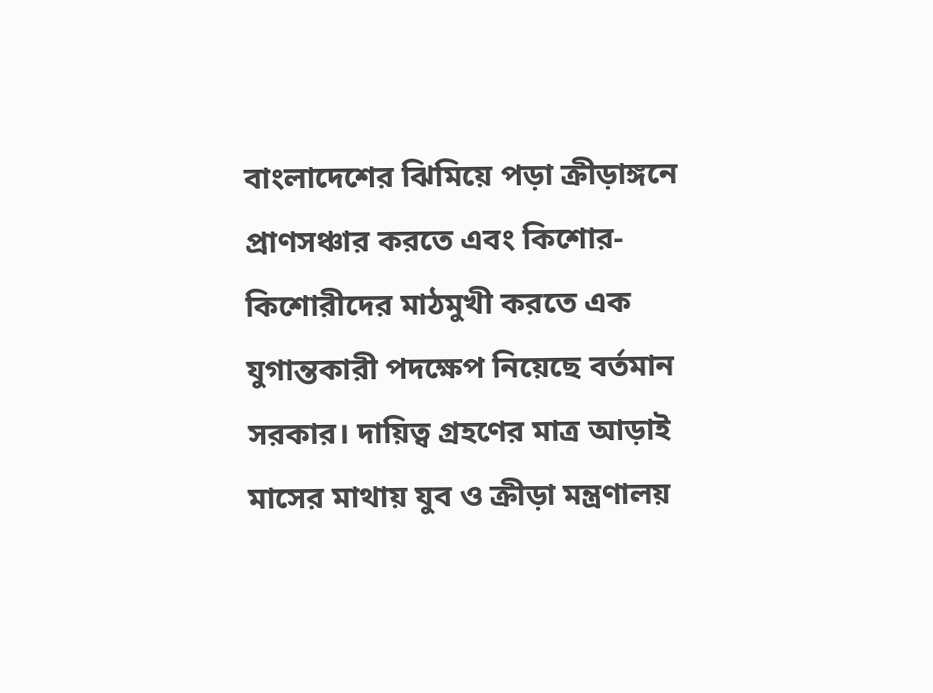বাংলাদেশের ঝিমিয়ে পড়া ক্রীড়াঙ্গনে প্রাণসঞ্চার করতে এবং কিশোর-কিশোরীদের মাঠমুখী করতে এক যুগান্তকারী পদক্ষেপ নিয়েছে বর্তমান সরকার। দায়িত্ব গ্রহণের মাত্র আড়াই মাসের মাথায় যুব ও ক্রীড়া মন্ত্রণালয়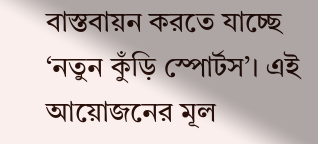বাস্তবায়ন করতে যাচ্ছে ‘নতুন কুঁড়ি স্পোর্টস’। এই আয়োজনের মূল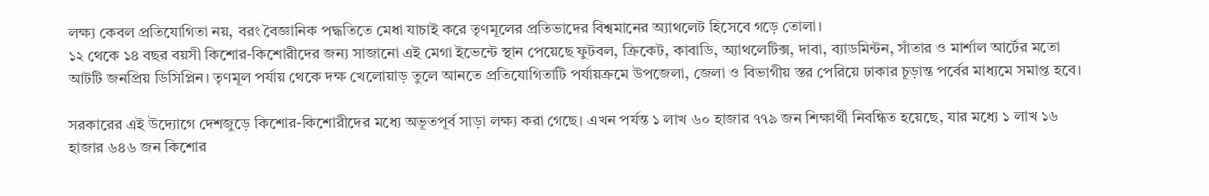লক্ষ্য কেবল প্রতিযোগিতা নয়, বরং বৈজ্ঞানিক পদ্ধতিতে মেধা যাচাই করে তৃণমূলের প্রতিভাদের বিশ্বমানের অ্যাথলেট হিসেবে গড়ে তোলা।
১২ থেকে ১৪ বছর বয়সী কিশোর-কিশোরীদের জন্য সাজানো এই মেগা ইভেন্টে স্থান পেয়েছে ফুটবল, ক্রিকেট, কাবাডি, অ্যাথলেটিক্স, দাবা, ব্যাডমিন্টন, সাঁতার ও মার্শাল আর্টের মতো আটটি জনপ্রিয় ডিসিপ্লিন। তৃণমূল পর্যায় থেকে দক্ষ খেলোয়াড় তুলে আনতে প্রতিযোগিতাটি পর্যায়ক্রমে উপজেলা, জেলা ও বিভাগীয় স্তর পেরিয়ে ঢাকার চূড়ান্ত পর্বের মাধ্যমে সমাপ্ত হবে।

সরকারের এই উদ্যোগে দেশজুড়ে কিশোর-কিশোরীদের মধ্যে অভূতপূর্ব সাড়া লক্ষ্য করা গেছে। এখন পর্যন্ত ১ লাখ ৬০ হাজার ৭৭৯ জন শিক্ষার্থী নিবন্ধিত হয়েছে, যার মধ্যে ১ লাখ ১৬ হাজার ৬৪৬ জন কিশোর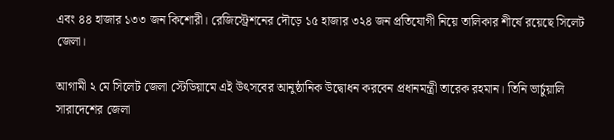এবং ৪৪ হাজার ১৩৩ জন কিশোরী। রেজিস্ট্রেশনের দৌড়ে ১৫ হাজার ৩২৪ জন প্রতিযোগী নিয়ে তালিকার শীর্ষে রয়েছে সিলেট জেলা।

আগামী ২ মে সিলেট জেলা স্টেডিয়ামে এই উৎসবের আনুষ্ঠানিক উদ্বোধন করবেন প্রধানমন্ত্রী তারেক রহমান। তিনি ভার্চুয়ালি সারাদেশের জেলা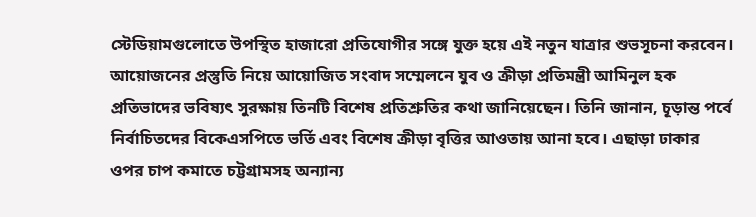স্টেডিয়ামগুলোতে উপস্থিত হাজারো প্রতিযোগীর সঙ্গে যুক্ত হয়ে এই নতুন যাত্রার শুভসূচনা করবেন। আয়োজনের প্রস্তুতি নিয়ে আয়োজিত সংবাদ সম্মেলনে যুব ও ক্রীড়া প্রতিমন্ত্রী আমিনুল হক প্রতিভাদের ভবিষ্যৎ সুরক্ষায় তিনটি বিশেষ প্রতিশ্রুতির কথা জানিয়েছেন। তিনি জানান, চূড়ান্ত পর্বে নির্বাচিতদের বিকেএসপিতে ভর্তি এবং বিশেষ ক্রীড়া বৃত্তির আওতায় আনা হবে। এছাড়া ঢাকার ওপর চাপ কমাতে চট্টগ্রামসহ অন্যান্য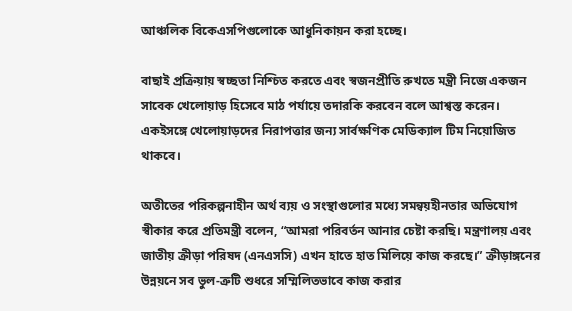আঞ্চলিক বিকেএসপিগুলোকে আধুনিকায়ন করা হচ্ছে।

বাছাই প্রক্রিয়ায় স্বচ্ছতা নিশ্চিত করতে এবং স্বজনপ্রীতি রুখতে মন্ত্রী নিজে একজন সাবেক খেলোয়াড় হিসেবে মাঠ পর্যায়ে তদারকি করবেন বলে আশ্বস্ত করেন। একইসঙ্গে খেলোয়াড়দের নিরাপত্তার জন্য সার্বক্ষণিক মেডিক্যাল টিম নিয়োজিত থাকবে।

অতীতের পরিকল্পনাহীন অর্থ ব্যয় ও সংস্থাগুলোর মধ্যে সমন্বয়হীনতার অভিযোগ স্বীকার করে প্রতিমন্ত্রী বলেন, “আমরা পরিবর্তন আনার চেষ্টা করছি। মন্ত্রণালয় এবং জাতীয় ক্রীড়া পরিষদ (এনএসসি) এখন হাতে হাত মিলিয়ে কাজ করছে।” ক্রীড়াঙ্গনের উন্নয়নে সব ভুল-ত্রুটি শুধরে সম্মিলিতভাবে কাজ করার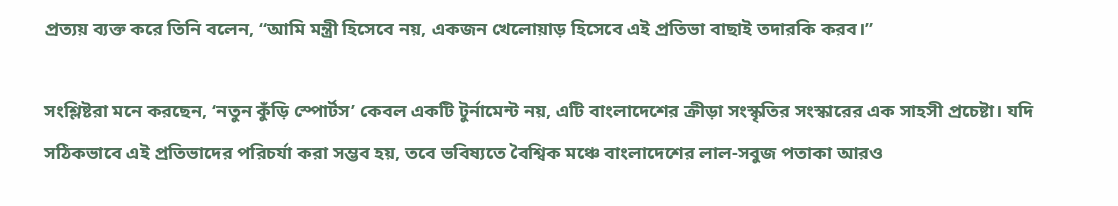প্রত্যয় ব্যক্ত করে তিনি বলেন, “আমি মন্ত্রী হিসেবে নয়, একজন খেলোয়াড় হিসেবে এই প্রতিভা বাছাই তদারকি করব।”

সংশ্লিষ্টরা মনে করছেন, ‘নতুন কুঁড়ি স্পোর্টস’ কেবল একটি টুর্নামেন্ট নয়, এটি বাংলাদেশের ক্রীড়া সংস্কৃতির সংস্কারের এক সাহসী প্রচেষ্টা। যদি সঠিকভাবে এই প্রতিভাদের পরিচর্যা করা সম্ভব হয়, তবে ভবিষ্যতে বৈশ্বিক মঞ্চে বাংলাদেশের লাল-সবুজ পতাকা আরও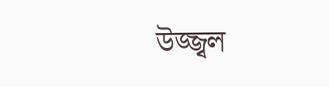উজ্জ্বল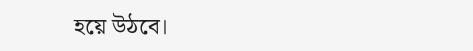হয়ে উঠবে।